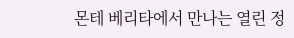몬테 베리타에서 만나는 열린 정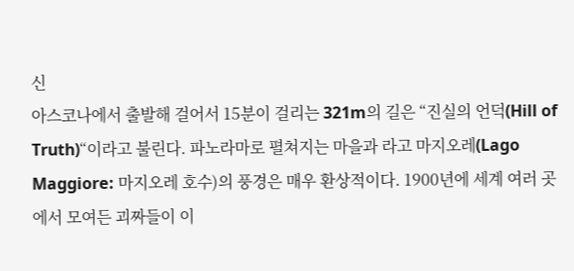신
아스코나에서 출발해 걸어서 15분이 걸리는 321m의 길은 “진실의 언덕(Hill of Truth)“이라고 불린다. 파노라마로 펼쳐지는 마을과 라고 마지오레(Lago Maggiore: 마지오레 호수)의 풍경은 매우 환상적이다. 1900년에 세계 여러 곳에서 모여든 괴짜들이 이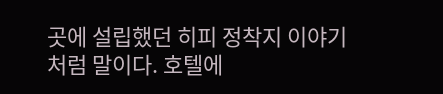곳에 설립했던 히피 정착지 이야기처럼 말이다. 호텔에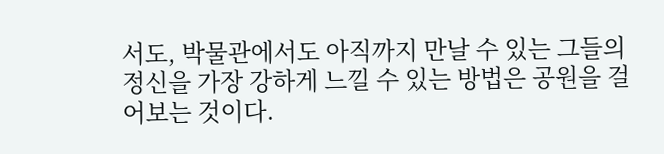서도, 박물관에서도 아직까지 만날 수 있는 그들의 정신을 가장 강하게 느낄 수 있는 방법은 공원을 걸어보는 것이다.